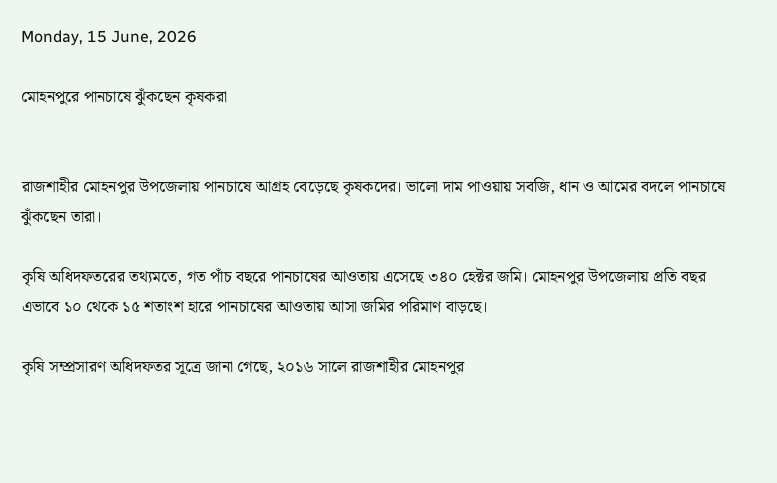Monday, 15 June, 2026

মোহনপুরে পানচাষে ঝুঁকছেন কৃষকরা


রাজশাহীর মোহনপুর উপজেলায় পানচাষে আগ্রহ বেড়েছে কৃষকদের। ভালো দাম পাওয়ায় সবজি, ধান ও আমের বদলে পানচাষে ঝুঁকছেন তারা।

কৃষি অধিদফতরের তথ্যমতে, গত পাঁচ বছরে পানচাষের আওতায় এসেছে ৩৪০ হেক্টর জমি। মোহনপুর উপজেলায় প্রতি বছর এভাবে ১০ থেকে ১৫ শতাংশ হারে পানচাষের আওতায় আসা জমির পরিমাণ বাড়ছে।

কৃষি সম্প্রসারণ অধিদফতর সূত্রে জানা গেছে, ২০১৬ সালে রাজশাহীর মোহনপুর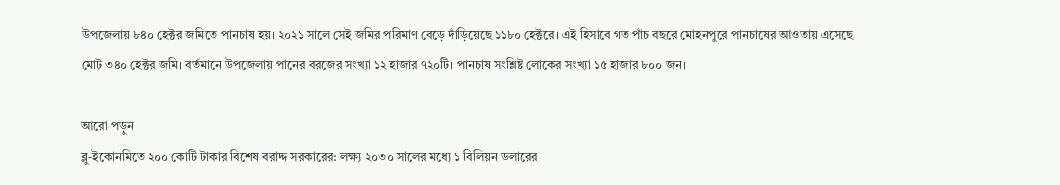উপজেলায় ৮৪০ হেক্টর জমিতে পানচাষ হয়। ২০২১ সালে সেই জমির পরিমাণ বেড়ে দাঁড়িয়েছে ১১৮০ হেক্টরে। এই হিসাবে গত পাঁচ বছরে মোহনপুরে পানচাষের আওতায় এসেছে মোট ৩৪০ হেক্টর জমি। বর্তমানে উপজেলায় পানের বরজের সংখ্যা ১২ হাজার ৭২০টি। পানচাষ সংশ্লিষ্ট লোকের সংখ্যা ১৫ হাজার ৮০০ জন।

আরো পড়ুন
ব্লু-ইকোনমিতে ২০০ কোটি টাকার বিশেষ বরাদ্দ সরকারের: লক্ষ্য ২০৩০ সালের মধ্যে ১ বিলিয়ন ডলারের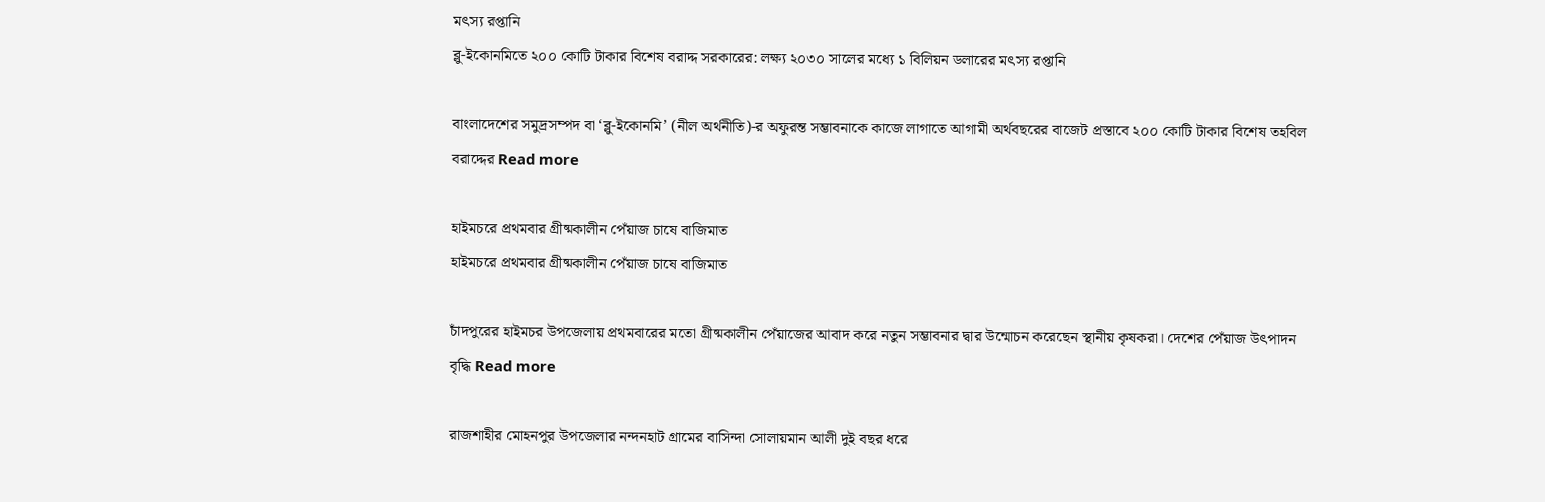মৎস্য রপ্তানি
ব্লু-ইকোনমিতে ২০০ কোটি টাকার বিশেষ বরাদ্দ সরকারের: লক্ষ্য ২০৩০ সালের মধ্যে ১ বিলিয়ন ডলারের মৎস্য রপ্তানি

বাংলাদেশের সমুদ্রসম্পদ বা ‘ব্লু-ইকোনমি’ (নীল অর্থনীতি)-র অফুরন্ত সম্ভাবনাকে কাজে লাগাতে আগামী অর্থবছরের বাজেট প্রস্তাবে ২০০ কোটি টাকার বিশেষ তহবিল বরাদ্দের Read more

হাইমচরে প্রথমবার গ্রীষ্মকালীন পেঁয়াজ চাষে বাজিমাত
হাইমচরে প্রথমবার গ্রীষ্মকালীন পেঁয়াজ চাষে বাজিমাত

চাঁদপুরের হাইমচর উপজেলায় প্রথমবারের মতো গ্রীষ্মকালীন পেঁয়াজের আবাদ করে নতুন সম্ভাবনার দ্বার উন্মোচন করেছেন স্থানীয় কৃষকরা। দেশের পেঁয়াজ উৎপাদন বৃদ্ধি Read more

রাজশাহীর মোহনপুর উপজেলার নন্দনহাট গ্রামের বাসিন্দা সোলায়মান আলী দুই বছর ধরে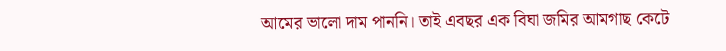আমের ভালো দাম পাননি। তাই এবছর এক বিঘা জমির আমগাছ কেটে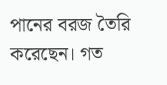পানের বরজ তৈরি করেছেন। গত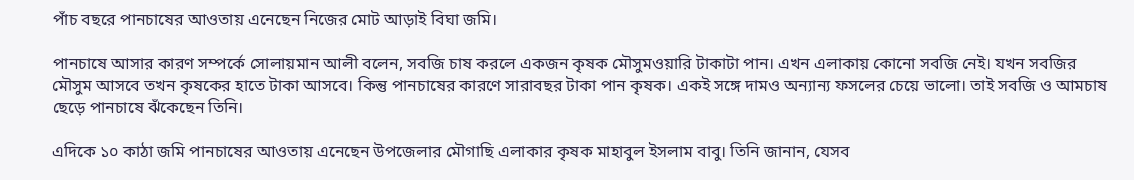পাঁচ বছরে পানচাষের আওতায় এনেছেন নিজের মোট আড়াই বিঘা জমি।

পানচাষে আসার কারণ সম্পর্কে সোলায়মান আলী বলেন, সবজি চাষ করলে একজন কৃষক মৌসুমওয়ারি টাকাটা পান। এখন এলাকায় কোনো সবজি নেই। যখন সবজির মৌসুম আসবে তখন কৃষকের হাতে টাকা আসবে। কিন্তু পানচাষের কারণে সারাবছর টাকা পান কৃষক। একই সঙ্গে দামও অন্যান্য ফসলের চেয়ে ভালো। তাই সবজি ও আমচাষ ছেড়ে পানচাষে ঝঁকেছেন তিনি।

এদিকে ১০ কাঠা জমি পানচাষের আওতায় এনেছেন উপজেলার মৌগাছি এলাকার কৃষক মাহাবুল ইসলাম বাবু। তিনি জানান, যেসব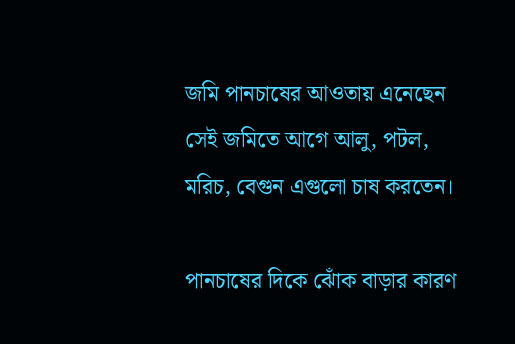জমি পানচাষের আওতায় এনেছেন সেই জমিতে আগে আলু, পটল, মরিচ, বেগুন এগুলো চাষ করতেন।

পানচাষের দিকে ঝোঁক বাড়ার কারণ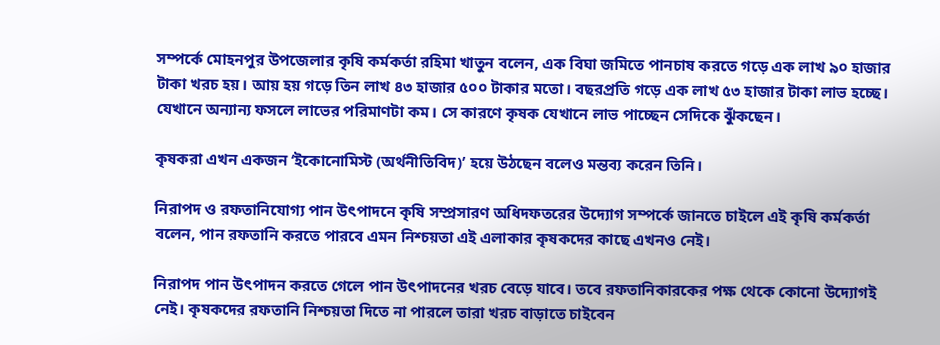সম্পর্কে মোহনপুর উপজেলার কৃষি কর্মকর্তা রহিমা খাতুন বলেন, এক বিঘা জমিতে পানচাষ করতে গড়ে এক লাখ ৯০ হাজার টাকা খরচ হয়। আয় হয় গড়ে তিন লাখ ৪৩ হাজার ৫০০ টাকার মতো। বছরপ্রতি গড়ে এক লাখ ৫৩ হাজার টাকা লাভ হচ্ছে। যেখানে অন্যান্য ফসলে লাভের পরিমাণটা কম। সে কারণে কৃষক যেখানে লাভ পাচ্ছেন সেদিকে ঝুঁকছেন।

কৃষকরা এখন একজন ‘ইকোনোমিস্ট (অর্থনীতিবিদ)’ হয়ে উঠছেন বলেও মন্তব্য করেন তিনি।

নিরাপদ ও রফতানিযোগ্য পান উৎপাদনে কৃষি সম্প্রসারণ অধিদফতরের উদ্যোগ সম্পর্কে জানতে চাইলে এই কৃষি কর্মকর্তা বলেন, পান রফতানি করতে পারবে এমন নিশ্চয়তা এই এলাকার কৃষকদের কাছে এখনও নেই।

নিরাপদ পান উৎপাদন করতে গেলে পান উৎপাদনের খরচ বেড়ে যাবে। তবে রফতানিকারকের পক্ষ থেকে কোনো উদ্যোগই নেই। কৃষকদের রফতানি নিশ্চয়তা দিতে না পারলে তারা খরচ বাড়াতে চাইবেন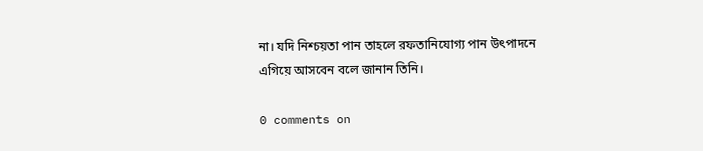না। যদি নিশ্চয়তা পান তাহলে রফতানিযোগ্য পান উৎপাদনে এগিয়ে আসবেন বলে জানান তিনি।

0 comments on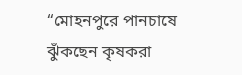“মোহনপুরে পানচাষে ঝুঁকছেন কৃষকরা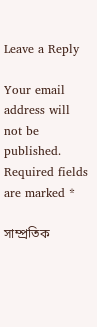Leave a Reply

Your email address will not be published. Required fields are marked *

সাম্প্রতিক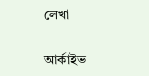লেখা

আর্কাইভ